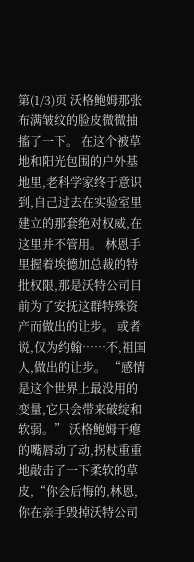第(1/3)页 沃格鲍姆那张布满皱纹的脸皮微微抽搐了一下。 在这个被草地和阳光包围的户外基地里,老科学家终于意识到,自己过去在实验室里建立的那套绝对权威,在这里并不管用。 林恩手里握着埃德加总裁的特批权限,那是沃特公司目前为了安抚这群特殊资产而做出的让步。 或者说,仅为约翰……不,祖国人,做出的让步。 “感情是这个世界上最没用的变量,它只会带来破绽和软弱。” 沃格鲍姆干瘪的嘴唇动了动,拐杖重重地敲击了一下柔软的草皮,“你会后悔的,林恩,你在亲手毁掉沃特公司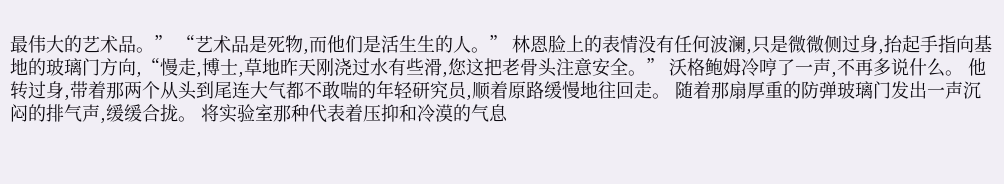最伟大的艺术品。” “艺术品是死物,而他们是活生生的人。” 林恩脸上的表情没有任何波澜,只是微微侧过身,抬起手指向基地的玻璃门方向,“慢走,博士,草地昨天刚浇过水有些滑,您这把老骨头注意安全。” 沃格鲍姆冷哼了一声,不再多说什么。 他转过身,带着那两个从头到尾连大气都不敢喘的年轻研究员,顺着原路缓慢地往回走。 随着那扇厚重的防弹玻璃门发出一声沉闷的排气声,缓缓合拢。 将实验室那种代表着压抑和冷漠的气息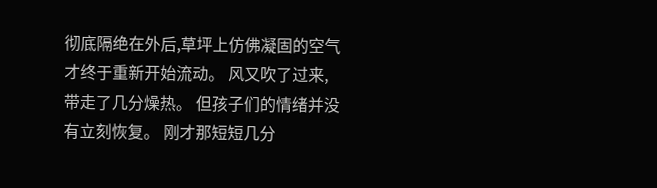彻底隔绝在外后,草坪上仿佛凝固的空气才终于重新开始流动。 风又吹了过来,带走了几分燥热。 但孩子们的情绪并没有立刻恢复。 刚才那短短几分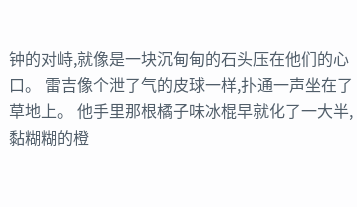钟的对峙,就像是一块沉甸甸的石头压在他们的心口。 雷吉像个泄了气的皮球一样,扑通一声坐在了草地上。 他手里那根橘子味冰棍早就化了一大半,黏糊糊的橙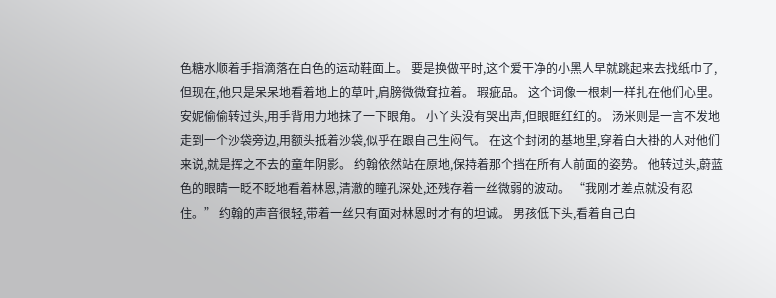色糖水顺着手指滴落在白色的运动鞋面上。 要是换做平时,这个爱干净的小黑人早就跳起来去找纸巾了,但现在,他只是呆呆地看着地上的草叶,肩膀微微耷拉着。 瑕疵品。 这个词像一根刺一样扎在他们心里。 安妮偷偷转过头,用手背用力地抹了一下眼角。 小丫头没有哭出声,但眼眶红红的。 汤米则是一言不发地走到一个沙袋旁边,用额头抵着沙袋,似乎在跟自己生闷气。 在这个封闭的基地里,穿着白大褂的人对他们来说,就是挥之不去的童年阴影。 约翰依然站在原地,保持着那个挡在所有人前面的姿势。 他转过头,蔚蓝色的眼睛一眨不眨地看着林恩,清澈的瞳孔深处,还残存着一丝微弱的波动。 “我刚才差点就没有忍住。” 约翰的声音很轻,带着一丝只有面对林恩时才有的坦诚。 男孩低下头,看着自己白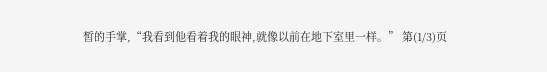皙的手掌,“我看到他看着我的眼神,就像以前在地下室里一样。” 第(1/3)页